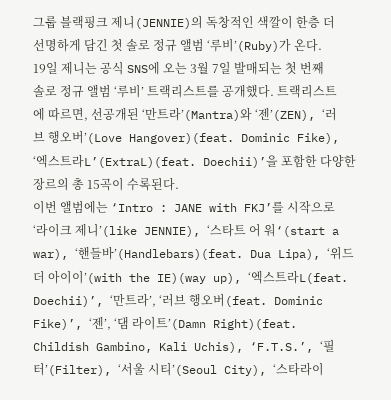그룹 블랙핑크 제니(JENNIE)의 독창적인 색깔이 한층 더 선명하게 담긴 첫 솔로 정규 앨범 ‘루비’(Ruby)가 온다.
19일 제니는 공식 SNS에 오는 3월 7일 발매되는 첫 번째 솔로 정규 앨범 ‘루비’ 트랙리스트를 공개했다. 트랙리스트에 따르면, 선공개된 ‘만트라’(Mantra)와 ‘젠’(ZEN), ‘러브 행오버’(Love Hangover)(feat. Dominic Fike), ‘엑스트라L’(ExtraL)(feat. Doechii)’을 포함한 다양한 장르의 총 15곡이 수록된다.
이번 앨범에는 ‘Intro : JANE with FKJ’를 시작으로 ‘라이크 제니’(like JENNIE), ‘스타트 어 워‘(start a war), ‘핸들바’(Handlebars)(feat. Dua Lipa), ‘위드 더 아이이’(with the IE)(way up), ‘엑스트라L(feat. Doechii)’, ‘만트라’, ‘러브 행오버(feat. Dominic Fike)’, ‘젠’, ‘댐 라이트’(Damn Right)(feat. Childish Gambino, Kali Uchis), ‘F.T.S.’, ‘필터’(Filter), ‘서울 시티’(Seoul City), ‘스타라이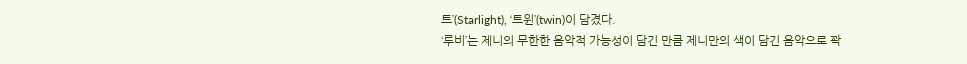트’(Starlight), ‘트윈’(twin)이 담겼다.
‘루비’는 제니의 무한한 음악적 가능성이 담긴 만큼 제니만의 색이 담긴 음악으로 꽉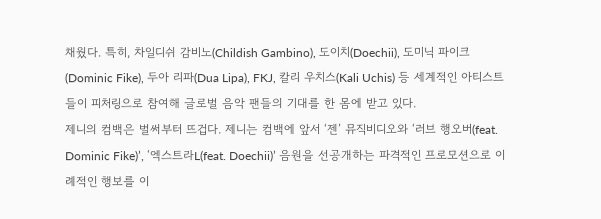채웠다. 특히, 차일디쉬 감비노(Childish Gambino), 도이치(Doechii), 도미닉 파이크(Dominic Fike), 두아 리파(Dua Lipa), FKJ, 칼리 우치스(Kali Uchis) 등 세계적인 아티스트들이 피처링으로 참여해 글로벌 음악 팬들의 기대를 한 몸에 받고 있다.
제니의 컴백은 벌써부터 뜨겁다. 제니는 컴백에 앞서 ‘젠’ 뮤직비디오와 ‘러브 행오버(feat. Dominic Fike)’, ‘엑스트라L(feat. Doechii)’ 음원을 선공개하는 파격적인 프로모션으로 이례적인 행보를 이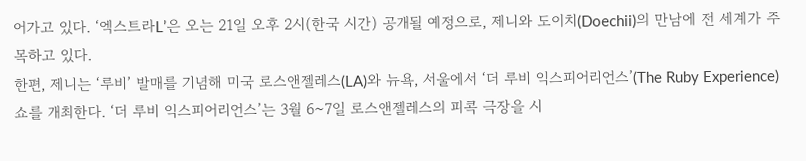어가고 있다. ‘엑스트라L’은 오는 21일 오후 2시(한국 시간) 공개될 예정으로, 제니와 도이치(Doechii)의 만남에 전 세계가 주목하고 있다.
한편, 제니는 ‘루비’ 발매를 기념해 미국 로스앤젤레스(LA)와 뉴욕, 서울에서 ‘더 루비 익스피어리언스’(The Ruby Experience) 쇼를 개최한다. ‘더 루비 익스피어리언스’는 3월 6~7일 로스앤젤레스의 피콕 극장을 시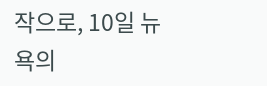작으로, 10일 뉴욕의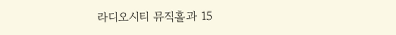라디오시티 뮤직홀과 15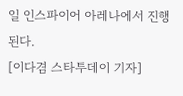일 인스파이어 아레나에서 진행된다.
[이다겸 스타투데이 기자]